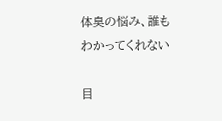体臭の悩み、誰もわかってくれない

目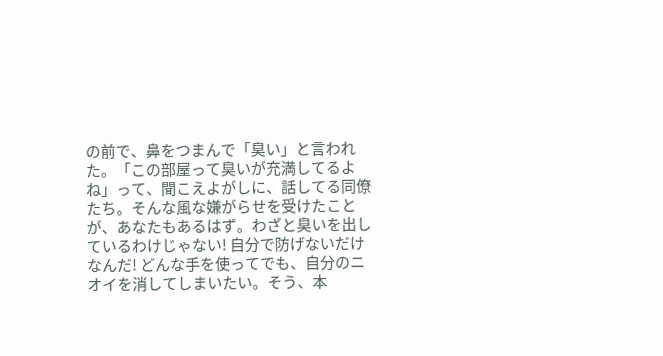の前で、鼻をつまんで「臭い」と言われた。「この部屋って臭いが充満してるよね」って、聞こえよがしに、話してる同僚たち。そんな風な嫌がらせを受けたことが、あなたもあるはず。わざと臭いを出しているわけじゃない! 自分で防げないだけなんだ! どんな手を使ってでも、自分のニオイを消してしまいたい。そう、本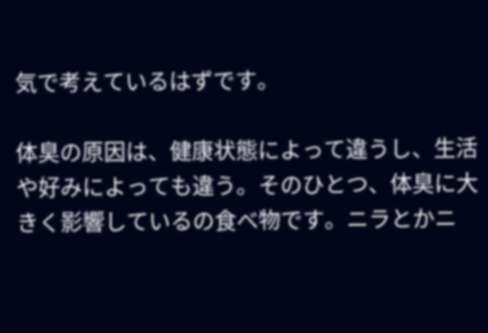気で考えているはずです。

体臭の原因は、健康状態によって違うし、生活や好みによっても違う。そのひとつ、体臭に大きく影響しているの食べ物です。ニラとかニ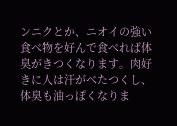ンニクとか、ニオイの強い食べ物を好んで食べれば体臭がきつくなります。肉好きに人は汗がべたつくし、体臭も油っぽくなりま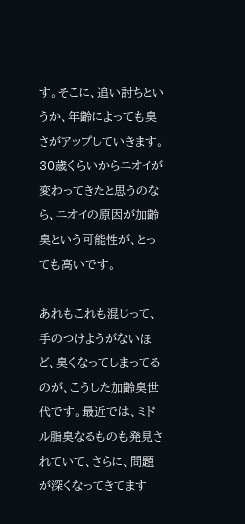す。そこに、追い討ちというか、年齢によっても臭さがアップしていきます。30歳くらいからニオイが変わってきたと思うのなら、ニオイの原因が加齢臭という可能性が、とっても高いです。

あれもこれも混じって、手のつけようがないほど、臭くなってしまってるのが、こうした加齢臭世代です。最近では、ミドル脂臭なるものも発見されていて、さらに、問題が深くなってきてます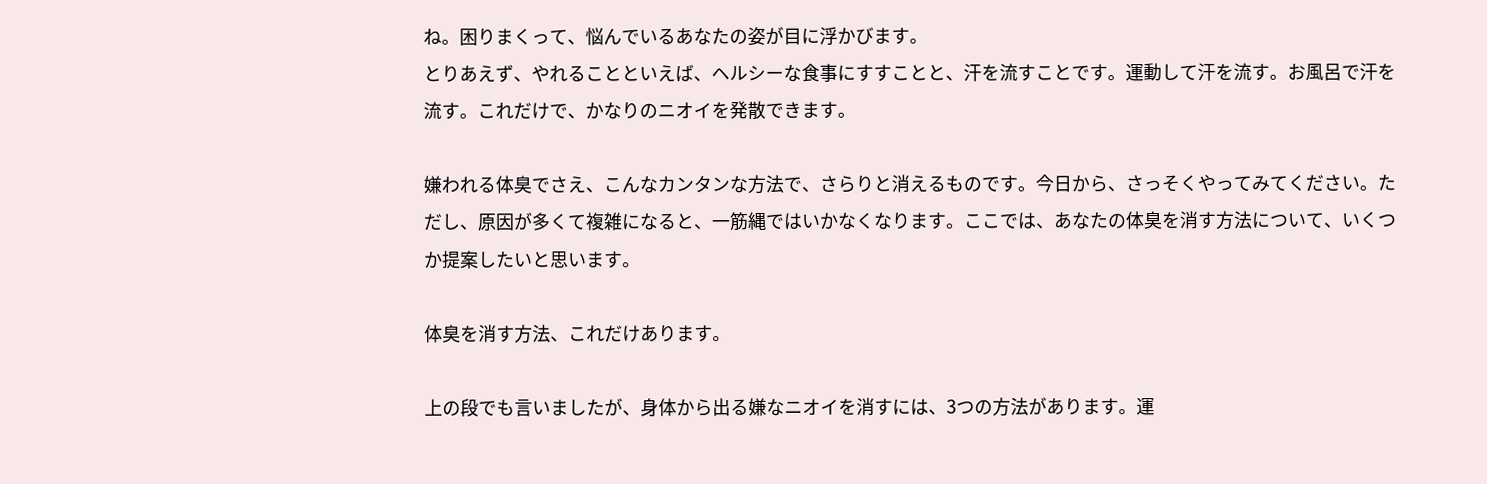ね。困りまくって、悩んでいるあなたの姿が目に浮かびます。
とりあえず、やれることといえば、ヘルシーな食事にすすことと、汗を流すことです。運動して汗を流す。お風呂で汗を流す。これだけで、かなりのニオイを発散できます。

嫌われる体臭でさえ、こんなカンタンな方法で、さらりと消えるものです。今日から、さっそくやってみてください。ただし、原因が多くて複雑になると、一筋縄ではいかなくなります。ここでは、あなたの体臭を消す方法について、いくつか提案したいと思います。

体臭を消す方法、これだけあります。

上の段でも言いましたが、身体から出る嫌なニオイを消すには、3つの方法があります。運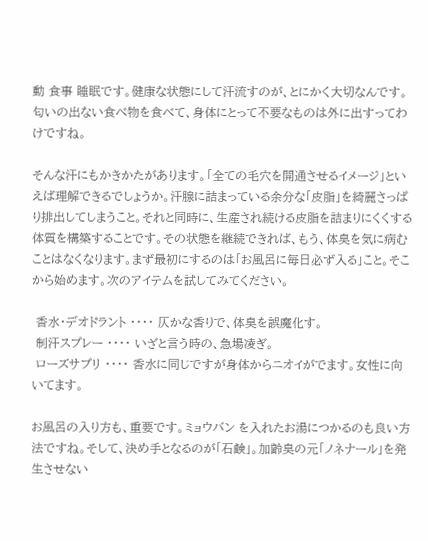動 食事 睡眠です。健康な状態にして汗流すのが、とにかく大切なんです。匂いの出ない食べ物を食べて、身体にとって不要なものは外に出すってわけですね。

そんな汗にもかきかたがあります。「全ての毛穴を開通させるイメージ」といえば理解できるでしょうか。汗腺に詰まっている余分な「皮脂」を綺麗さっぱり排出してしまうこと。それと同時に、生産され続ける皮脂を詰まりにくくする体質を構築することです。その状態を継続できれば、もう、体臭を気に病むことはなくなります。まず最初にするのは「お風呂に毎日必ず入る」こと。そこから始めます。次のアイテムを試してみてください。

 香水・デオドラント ・・・・ 仄かな香りで、体臭を誤魔化す。
 制汗スプレー ・・・・ いざと言う時の、急場凌ぎ。
 ローズサプリ ・・・・ 香水に同じですが身体からニオイがでます。女性に向いてます。

お風呂の入り方も、重要です。ミョウバン を入れたお湯につかるのも良い方法ですね。そして、決め手となるのが「石鹸」。加齢臭の元「ノネナール」を発生させない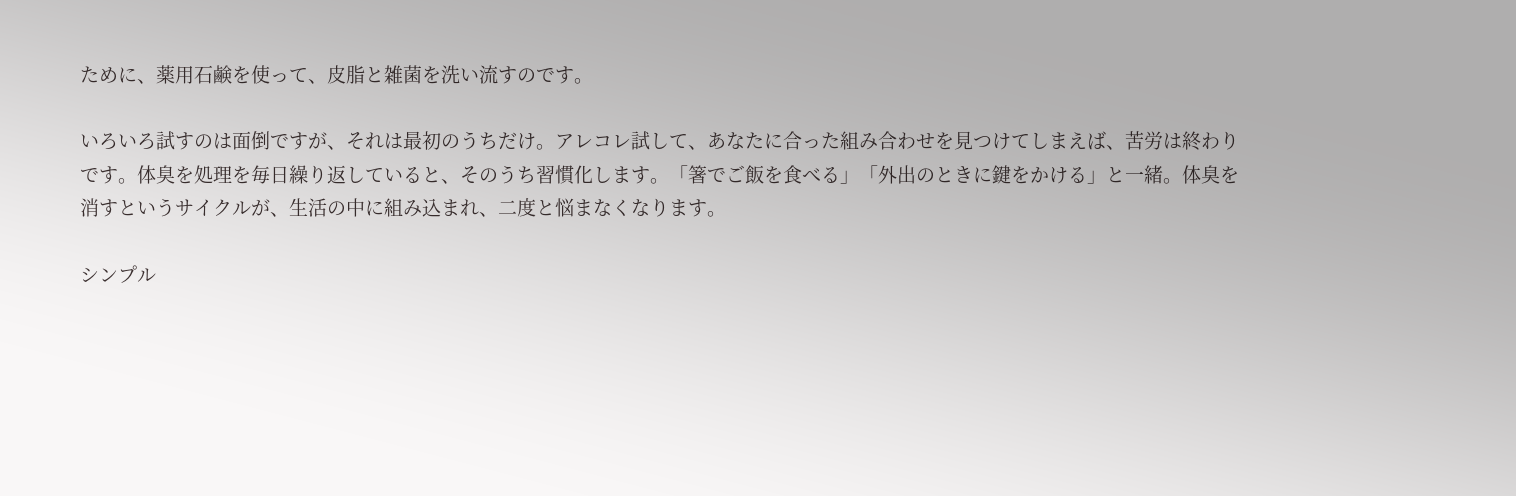ために、薬用石鹸を使って、皮脂と雑菌を洗い流すのです。

いろいろ試すのは面倒ですが、それは最初のうちだけ。アレコレ試して、あなたに合った組み合わせを見つけてしまえば、苦労は終わりです。体臭を処理を毎日繰り返していると、そのうち習慣化します。「箸でご飯を食べる」「外出のときに鍵をかける」と一緒。体臭を消すというサイクルが、生活の中に組み込まれ、二度と悩まなくなります。

シンプル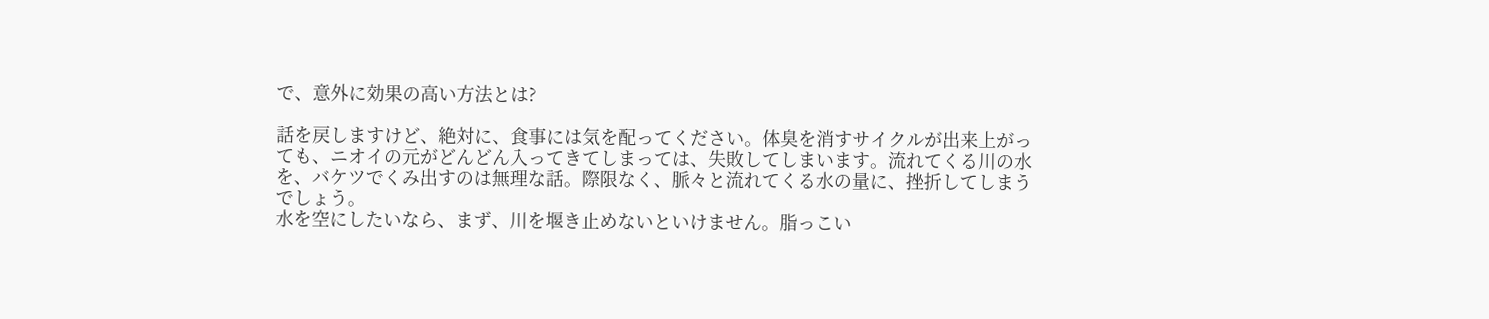で、意外に効果の高い方法とは?

話を戻しますけど、絶対に、食事には気を配ってください。体臭を消すサイクルが出来上がっても、ニオイの元がどんどん入ってきてしまっては、失敗してしまいます。流れてくる川の水を、バケツでくみ出すのは無理な話。際限なく、脈々と流れてくる水の量に、挫折してしまうでしょう。
水を空にしたいなら、まず、川を堰き止めないといけません。脂っこい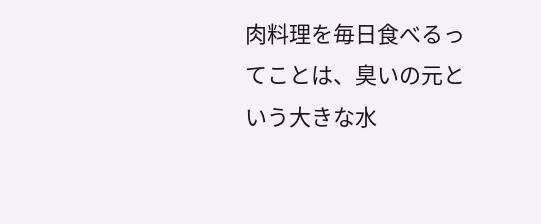肉料理を毎日食べるってことは、臭いの元という大きな水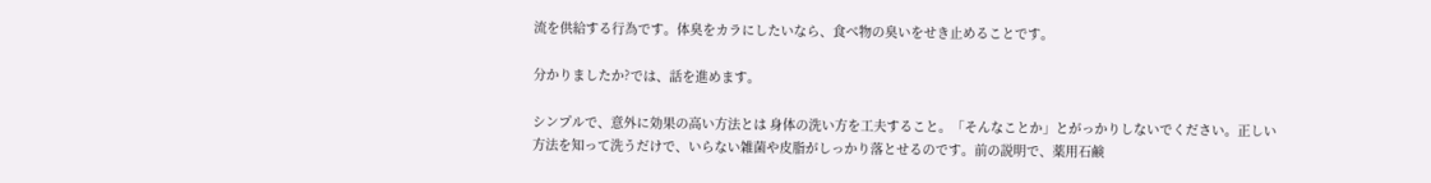流を供給する行為です。体臭をカラにしたいなら、食べ物の臭いをせき止めることです。

分かりましたか?では、話を進めます。

シンプルで、意外に効果の高い方法とは 身体の洗い方を工夫すること。「そんなことか」とがっかりしないでください。正しい方法を知って洗うだけで、いらない雑菌や皮脂がしっかり落とせるのです。前の説明で、薬用石鹸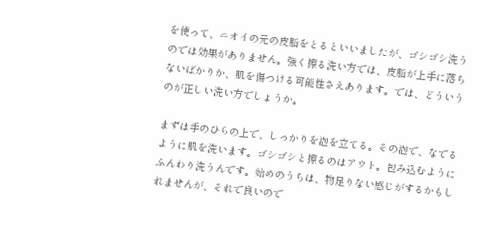を使って、ニオイの元の皮脂をとるといいましたが、ゴシゴシ洗うのでは効果がありません。強く擦る洗い方では、皮脂が上手に落ちないばかりか、肌を傷つける可能性さえあります。では、どういうのが正しい洗い方でしょうか。

まずは手のひらの上で、しっかりを泡を立てる。その泡で、なでるように肌を洗います。ゴシゴシと擦るのはアウト。包み込むようにふんわり洗うんです。始めのうちは、物足りない感じがするかもしれませんが、それで良いので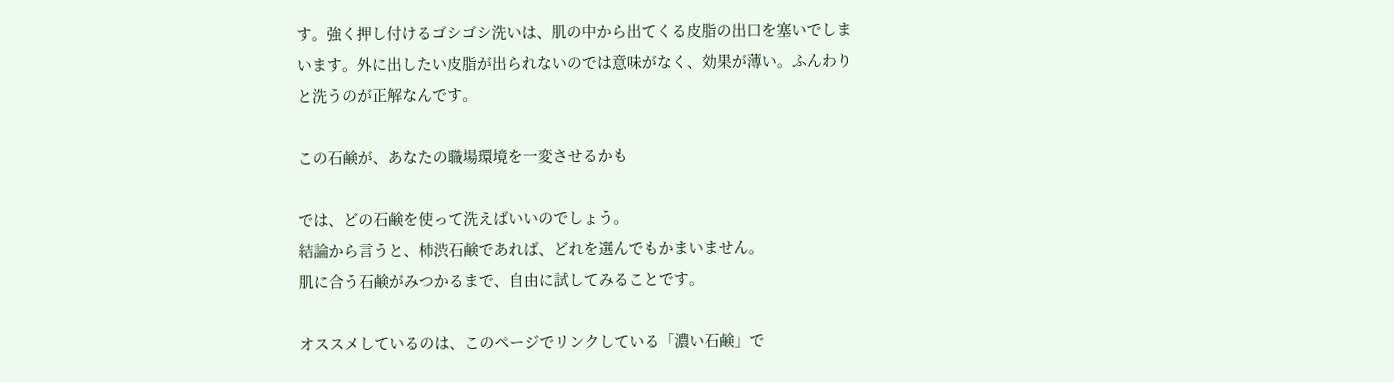す。強く押し付けるゴシゴシ洗いは、肌の中から出てくる皮脂の出口を塞いでしまいます。外に出したい皮脂が出られないのでは意味がなく、効果が薄い。ふんわりと洗うのが正解なんです。

この石鹸が、あなたの職場環境を一変させるかも

では、どの石鹸を使って洗えばいいのでしょう。
結論から言うと、柿渋石鹸であれば、どれを選んでもかまいません。
肌に合う石鹸がみつかるまで、自由に試してみることです。

オススメしているのは、このページでリンクしている「濃い石鹸」で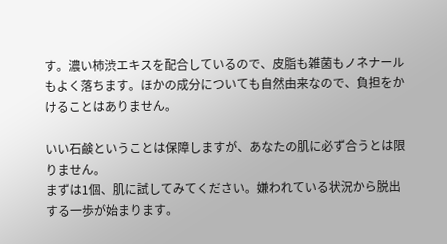す。濃い柿渋エキスを配合しているので、皮脂も雑菌もノネナールもよく落ちます。ほかの成分についても自然由来なので、負担をかけることはありません。

いい石鹸ということは保障しますが、あなたの肌に必ず合うとは限りません。
まずは1個、肌に試してみてください。嫌われている状況から脱出する一歩が始まります。